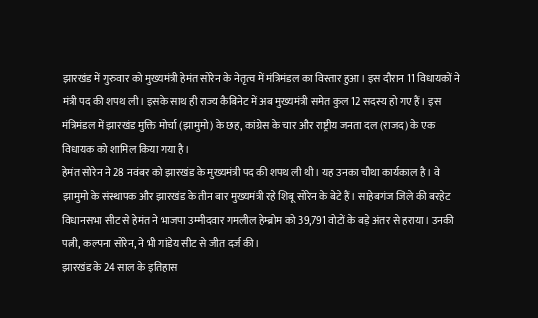झारखंड में गुरुवार को मुख्यमंत्री हेमंत सोरेन के नेतृत्व में मंत्रिमंडल का विस्तार हुआ। इस दौरान 11 विधायकों ने मंत्री पद की शपथ ली। इसके साथ ही राज्य कैबिनेट में अब मुख्यमंत्री समेत कुल 12 सदस्य हो गए हैं। इस मंत्रिमंडल में झारखंड मुक्ति मोर्चा (झामुमो) के छह, कांग्रेस के चार और राष्ट्रीय जनता दल (राजद) के एक विधायक को शामिल किया गया है।
हेमंत सोरेन ने 28 नवंबर को झारखंड के मुख्यमंत्री पद की शपथ ली थी। यह उनका चौथा कार्यकाल है। वे झामुमो के संस्थापक और झारखंड के तीन बार मुख्यमंत्री रहे शिबू सोरेन के बेटे हैं। साहेबगंज जिले की बरहेट विधानसभा सीट से हेमंत ने भाजपा उम्मीदवार गमलील हेम्ब्रोम को 39,791 वोटों के बड़े अंतर से हराया। उनकी पत्नी, कल्पना सोरेन, ने भी गांडेय सीट से जीत दर्ज की।
झारखंड के 24 साल के इतिहास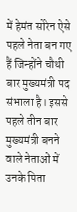में हेमंत सोरेन ऐसे पहले नेता बन गए हैं जिन्होंने चौथी बार मुख्यमंत्री पद संभाला है। इससे पहले तीन बार मुख्यमंत्री बनने वाले नेताओं में उनके पिता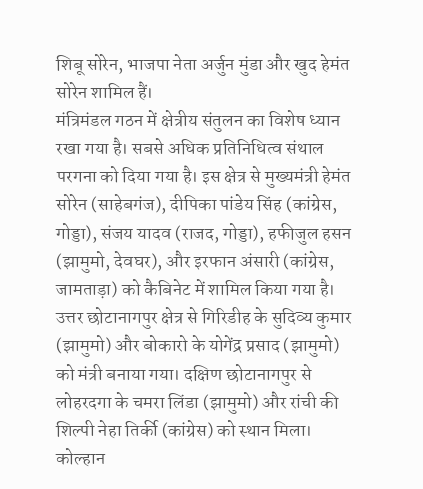शिबू सोरेन, भाजपा नेता अर्जुन मुंडा और खुद हेमंत सोरेन शामिल हैं।
मंत्रिमंडल गठन में क्षेत्रीय संतुलन का विशेष ध्यान रखा गया है। सबसे अधिक प्रतिनिधित्व संथाल परगना को दिया गया है। इस क्षेत्र से मुख्यमंत्री हेमंत सोरेन (साहेबगंज), दीपिका पांडेय सिंह (कांग्रेस, गोड्डा), संजय यादव (राजद, गोड्डा), हफीजुल हसन (झामुमो, देवघर), और इरफान अंसारी (कांग्रेस, जामताड़ा) को कैबिनेट में शामिल किया गया है।
उत्तर छोटानागपुर क्षेत्र से गिरिडीह के सुदिव्य कुमार (झामुमो) और बोकारो के योगेंद्र प्रसाद (झामुमो) को मंत्री बनाया गया। दक्षिण छोटानागपुर से लोहरदगा के चमरा लिंडा (झामुमो) और रांची की शिल्पी नेहा तिर्की (कांग्रेस) को स्थान मिला।
कोल्हान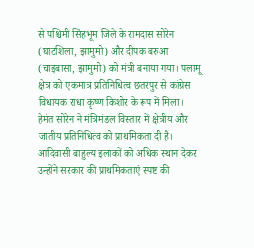से पश्चिमी सिंहभूम जिले के रामदास सोरेन (घाटशिला, झामुमो) और दीपक बरुआ (चाइबासा, झामुमो) को मंत्री बनाया गया। पलामू क्षेत्र को एकमात्र प्रतिनिधित्व छतरपुर से कांग्रेस विधायक राधा कृष्ण किशोर के रूप में मिला।
हेमंत सोरेन ने मंत्रिमंडल विस्तार में क्षेत्रीय और जातीय प्रतिनिधित्व को प्राथमिकता दी है। आदिवासी बाहुल्य इलाकों को अधिक स्थान देकर उन्होंने सरकार की प्राथमिकताएं स्पष्ट की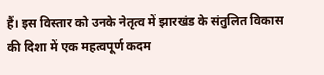हैं। इस विस्तार को उनके नेतृत्व में झारखंड के संतुलित विकास की दिशा में एक महत्वपूर्ण कदम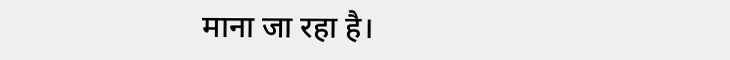माना जा रहा है।